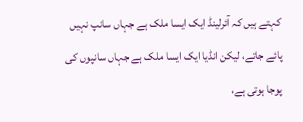کہتے ہیں کہ آئرلینڈ ایک ایسا ملک ہے جہاں سانپ نہیں پائے جاتے، لیکن انڈیا ایک ایسا ملک ہے جہاں سانپوں کی پوجا ہوتی ہے،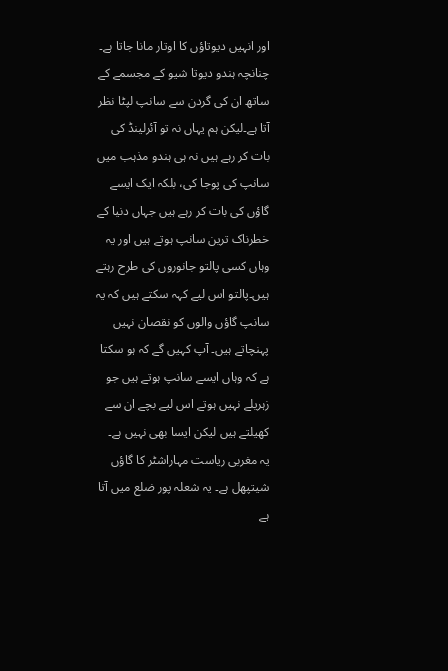اور انہیں دیوتاؤں کا اوتار مانا جاتا ہے۔ چنانچہ ہندو دیوتا شیو کے مجسمے کے ساتھ ان کی گردن سے سانپ لپٹا نظر آتا ہے۔لیکن ہم یہاں نہ تو آئرلینڈ کی بات کر رہے ہیں نہ ہی ہندو مذہب میں سانپ کی پوجا کی، بلکہ ایک ایسے گاؤں کی بات کر رہے ہیں جہاں دنیا کے خطرناک ترین سانپ ہوتے ہیں اور یہ وہاں کسی پالتو جانوروں کی طرح رہتے ہیں۔پالتو اس لیے کہہ سکتے ہیں کہ یہ سانپ گاؤں والوں کو نقصان نہیں پہنچاتے ہیں۔ آپ کہیں گے کہ ہو سکتا ہے کہ وہاں ایسے سانپ ہوتے ہیں جو زہریلے نہیں ہوتے اس لیے بچے ان سے کھیلتے ہیں لیکن ایسا بھی نہیں ہے۔
یہ مغربی ریاست مہاراشٹر کا گاؤں شیتپھل ہے۔ یہ شعلہ پور ضلع میں آتا ہے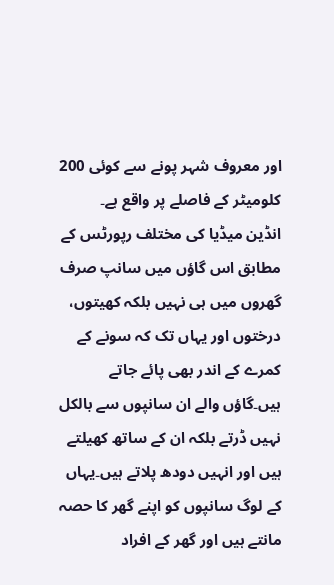اور معروف شہر پونے سے کوئی 200 کلومیٹر کے فاصلے پر واقع ہے۔
انڈین میڈیا کی مختلف رپورٹس کے مطابق اس گاؤں میں سانپ صرف گھروں میں ہی نہیں بلکہ کھیتوں، درختوں اور یہاں تک کہ سونے کے کمرے کے اندر بھی پائے جاتے ہیں۔گاؤں والے ان سانپوں سے بالکل نہیں ڈرتے بلکہ ان کے ساتھ کھیلتے ہیں اور انہیں دودھ پلاتے ہیں۔یہاں کے لوگ سانپوں کو اپنے گھر کا حصہ مانتے ہیں اور گھر کے افراد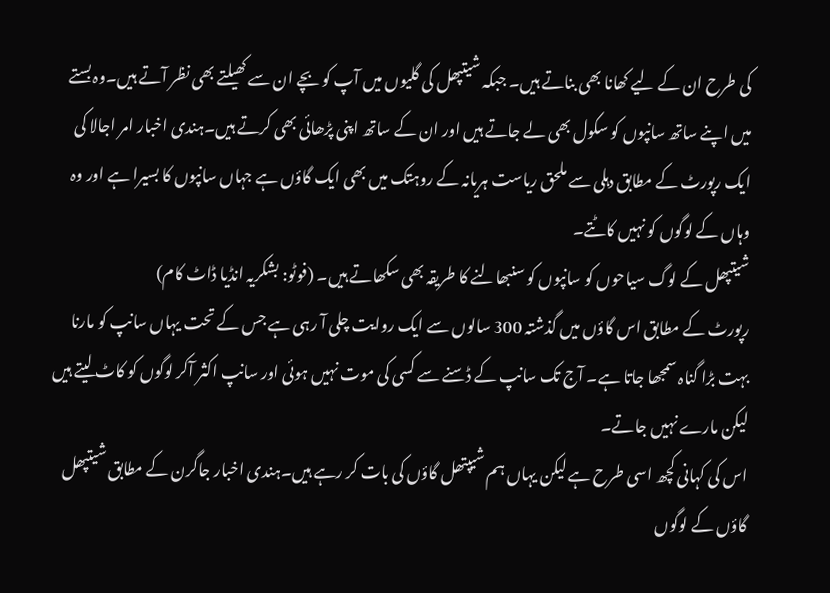کی طرح ان کے لیے کھانا بھی بناتے ہیں۔ جبکہ شیتپھل کی گلیوں میں آپ کو بچے ان سے کھیلتے بھی نظر آتے ہیں۔وہ بستے میں اپنے ساتھ سانپوں کو سکول بھی لے جاتے ہیں اور ان کے ساتھ اپنی پڑھائی بھی کرتے ہیں۔ہندی اخبار امر اجالا کی ایک رپورٹ کے مطابق دہلی سے ملحق ریاست ہریانہ کے روہتک میں بھی ایک گاؤں ہے جہاں سانپوں کا بسیرا ہے اور وہ وہاں کے لوگوں کو نہیں کاٹتے۔
شیتپھل کے لوگ سیاحوں کو سانپوں کو سنبھالنے کا طریقہ بھی سکھاتے ہیں۔ (فوٹو: بشکریہ انڈیا ڈاٹ کام)
رپورٹ کے مطابق اس گاؤں میں گذشتہ 300 سالوں سے ایک روایت چلی آ رہی ہے جس کے تحت یہاں سانپ کو مارنا بہت بڑا گناہ سمجھا جاتا ہے۔ آج تک سانپ کے ڈسنے سے کسی کی موت نہیں ہوئی اور سانپ اکثر آکر لوگوں کو کاٹ لیتے ہیں لیکن مارے نہیں جاتے۔
اس کی کہانی کچھ اسی طرح ہے لیکن یہاں ہم شیپتھل گاؤں کی بات کر رہے ہیں۔ہندی اخبار جاگرن کے مطابق شیتپھل گاؤں کے لوگوں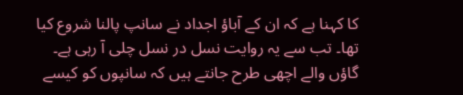کا کہنا ہے کہ ان کے آباؤ اجداد نے سانپ پالنا شروع کیا تھا۔ تب سے یہ روایت نسل در نسل چلی آ رہی ہے۔ گاؤں والے اچھی طرح جانتے ہیں کہ سانپوں کو کیسے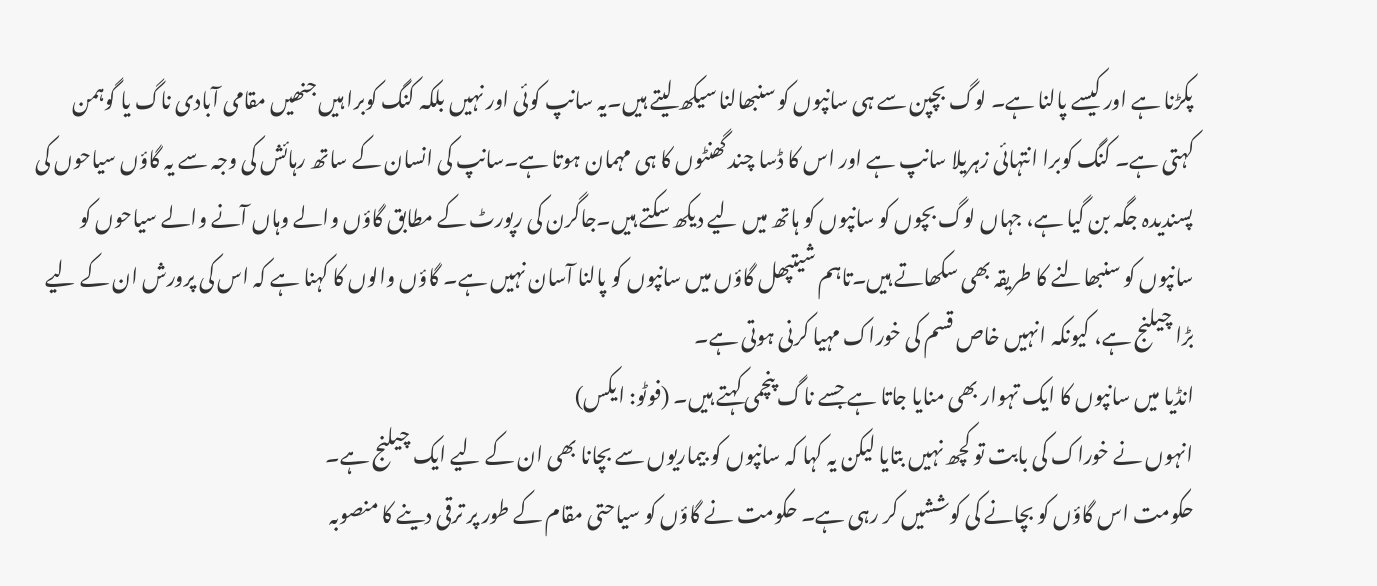پکڑنا ہے اور کیسے پالنا ہے۔ لوگ بچپن سے ہی سانپوں کو سنبھالنا سیکھ لیتے ہیں۔یہ سانپ کوئی اور نہیں بلکہ کنگ کوبرا ہیں جنھیں مقامی آبادی ناگ یا گوہمن کہتی ہے۔ کنگ کوبرا انتہائی زہریلا سانپ ہے اور اس کا ڈسا چند گھنٹوں کا ہی مہمان ہوتا ہے۔سانپ کی انسان کے ساتھ رہائش کی وجہ سے یہ گاؤں سیاحوں کی پسندیدہ جگہ بن گیا ہے، جہاں لوگ بچوں کو سانپوں کو ہاتھ میں لیے دیکھ سکتے ہیں۔جاگرن کی رپورٹ کے مطابق گاؤں والے وہاں آنے والے سیاحوں کو سانپوں کو سنبھالنے کا طریقہ بھی سکھاتے ہیں۔تاہم شیتپھل گاؤں میں سانپوں کو پالنا آسان نہیں ہے۔ گاؤں والوں کا کہنا ہے کہ اس کی پرورش ان کے لیے بڑا چیلنج ہے، کیونکہ انہیں خاص قسم کی خوراک مہیا کرنی ہوتی ہے۔
انڈیا میں سانپوں کا ایک تہوار بھی منایا جاتا ہے جسے ناگ پنچمی کہتے ہیں۔ (فوٹو: ایکس)
انہوں نے خوراک کی بابت تو کچھ نہیں بتایا لیکن یہ کہا کہ سانپوں کو بیماریوں سے بچانا بھی ان کے لیے ایک چیلنج ہے۔
حکومت اس گاؤں کو بچانے کی کوششیں کر رہی ہے۔ حکومت نے گاؤں کو سیاحتی مقام کے طور پر ترقی دینے کا منصوبہ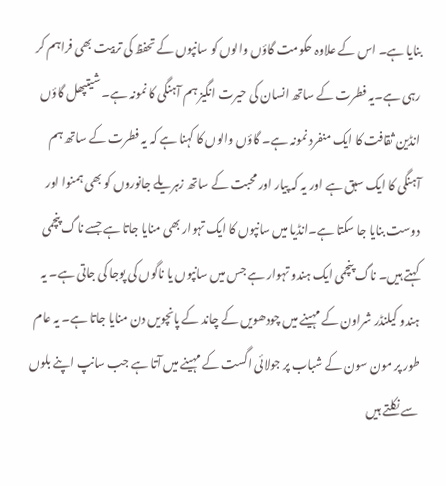بنایا ہے۔ اس کے علاوہ حکومت گاؤں والوں کو سانپوں کے تحفظ کی تربیت بھی فراہم کر رہی ہے۔یہ فطرت کے ساتھ انسان کی حیرت انگیز ہم آہنگی کا نمونہ ہے۔ شیتپھل گاؤں انڈین ثقافت کا ایک منفرد نمونہ ہے۔ گاؤں والوں کا کہنا ہے کہ یہ فطرت کے ساتھ ہم آہنگی کا ایک سبق ہے اور یہ کہ پیار اور محبت کے ساتھ زہریلے جانوروں کو بھی ہمنوا اور دوست بنایا جا سکتا ہے۔انڈیا میں سانپوں کا ایک تہوار بھی منایا جاتا ہے جسے ناگ پنچمی کہتے ہیں۔ ناگ پنچمی ایک ہندو تہوار ہے جس میں سانپوں یا ناگوں کی پوجا کی جاتی ہے۔ یہ ہندو کیلنڈر شراون کے مہینے میں چودھویں کے چاند کے پانچویں دن منایا جاتا ہے۔ یہ عام طور پر مون سون کے شباب پر جولائی اگست کے مہینے میں آتا ہے جب سانپ اپنے بلوں سے نکلتے ہیں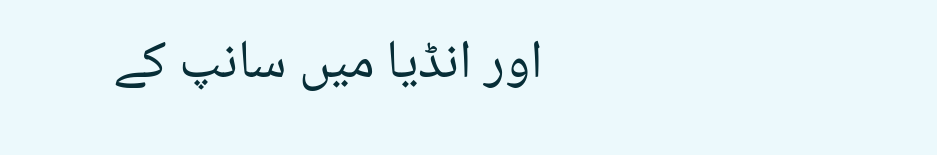اور انڈیا میں سانپ کے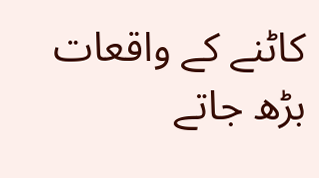کاٹنے کے واقعات بڑھ جاتے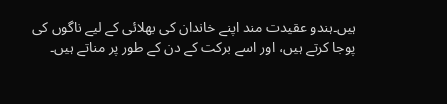ہیں۔ہندو عقیدت مند اپنے خاندان کی بھلائی کے لیے ناگوں کی پوجا کرتے ہیں، اور اسے برکت کے دن کے طور پر مناتے ہیں۔